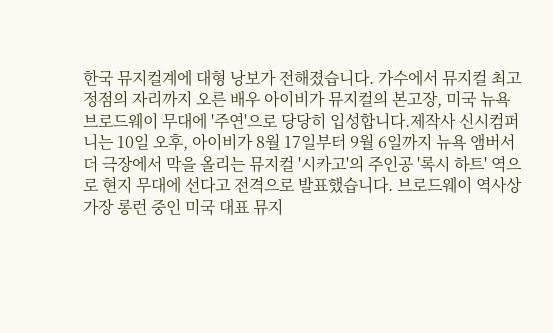한국 뮤지컬계에 대형 낭보가 전해졌습니다. 가수에서 뮤지컬 최고 정점의 자리까지 오른 배우 아이비가 뮤지컬의 본고장, 미국 뉴욕 브로드웨이 무대에 '주연'으로 당당히 입성합니다.제작사 신시컴퍼니는 10일 오후, 아이비가 8월 17일부터 9월 6일까지 뉴욕 앰버서더 극장에서 막을 올리는 뮤지컬 '시카고'의 주인공 '록시 하트' 역으로 현지 무대에 선다고 전격으로 발표했습니다. 브로드웨이 역사상 가장 롱런 중인 미국 대표 뮤지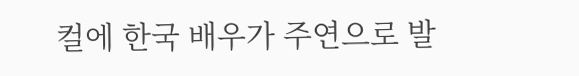컬에 한국 배우가 주연으로 발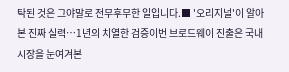탁된 것은 그야말로 전무후무한 일입니다.■ '오리지널'이 알아본 진짜 실력…1년의 치열한 검증이번 브로드웨이 진출은 국내 시장을 눈여겨본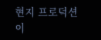현지 프로덕션이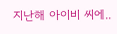지난해 아이비 씨에..